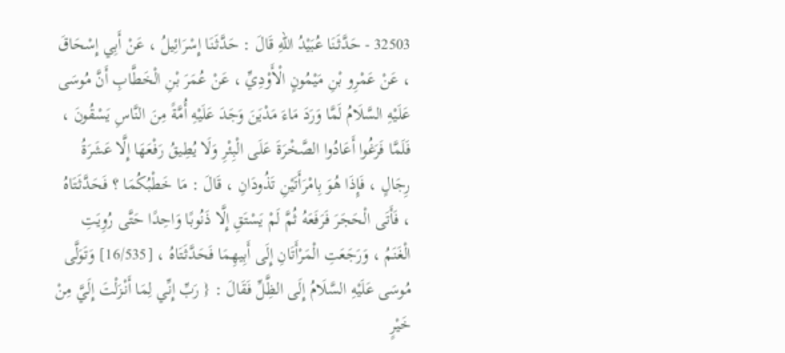32503 - حَدَّثَنَا عُبَيْدُ اللهِ قَالَ : حَدَّثَنَا إِسْرَائِيلُ ، عَنْ أَبِي إِسْحَاقَ ، عَنْ عَمْرِو بْنِ مَيْمُونٍ الْأَوْدِيِّ ، عَنْ عُمَرَ بْنِ الْخَطَّابِ أَنَّ مُوسَى عَلَيْهِ السَّلَامُ لَمَّا وَرَدَ مَاءَ مَدْيَنَ وَجَدَ عَلَيْهِ أُمَّةً مِنَ النَّاسِ يَسْقُونَ ، فَلَمَّا فَرَغُوا أَعَادُوا الصَّخْرَةَ عَلَى الْبِئْرِ وَلَا يُطِيقُ رَفْعَهَا إِلَّا عَشَرَةُ رِجَالٍ ، فَإِذَا هُوَ بِامْرَأَتَيْنِ تَذُودَانِ ، قَالَ : مَا خَطْبُكُمَا ؟ فَحَدَّثَتَاهُ ، فَأَتَى الْحَجَرَ فَرَفَعَهُ ثُمَّ لَمْ يَسْتَقِ إِلَّا ذَنُوبًا وَاحِدًا حَتَّى رُوِيَتِ الْغَنَمُ ، وَرَجَعَتِ الْمَرْأَتَانِ إِلَى أَبِيهِمَا فَحَدَّثَتَاهُ ، [16/535] وَتَوَلَّى مُوسَى عَلَيْهِ السَّلَامُ إِلَى الظَِّلِّ فَقَالَ : { رَبِّ إِنِّي لِمَا أَنْـزَلْتَ إِلَيَّ مِنْ خَيْرٍ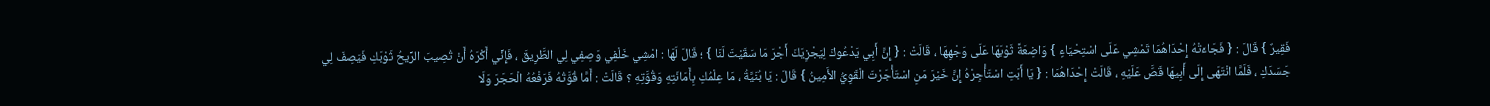فَقِيرٌ } قَالَ : { فَجَاءَتْهُ إِحْدَاهُمَا تَمْشِي عَلَى اسْتِحْيَاءٍ } وَاضِعَةً ثَوْبَهَا عَلَى وَجْهِهَا ، قَالَتْ : { إِنَّ أَبِي يَدْعُوكَ لِيَجْزِيَكَ أَجْرَ مَا سَقَيْتَ لَنَا } ؛ قَالَ لَهَا : امْشِي خَلْفِي وَصِفِي لِي الطَّرِيقَ ، فَإِنِّي أَكْرَهُ أَنْ تُصِيبَ الرِّيحُ ثَوْبَكِ فَيَصِفَ لِي جَسَدَكِ ، فَلَمَّا انْتَهَى إِلَى أَبِيهَا قَصَّ عَلَيْهِ ، قَالَتْ إِحْدَاهُمَا : { يَا أَبَتِ اسْتَأْجِرْهُ إِنَّ خَيْرَ مَنِ اسْتَأْجَرْتَ الْقَوِيُّ الأَمِينُ } قَالَ : يَا بُنَيَّةُ ، مَا عِلْمُكِ بِأَمَانَتِهِ وَقُوَّتِهِ ؟ قَالَتْ : أَمَّا قُوَّتُهُ فَرَفْعُهُ الْحَجَرَ وَلَا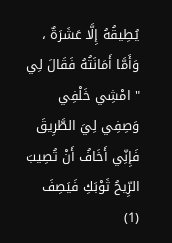يُطِيقُهُ إِلَّا عَشَرَةٌ ، وَأَمَّا أَمَانَتُهُ فَقَالَ لِي " امْشِي خَلْفِي وَصِفِي لِيَ الطَّرِيقَ فَإِنِّي أَخَافُ أَنْ تُصِيبَ الرِّيحُ ثَوْبَكِ فَيَصِفَ (1)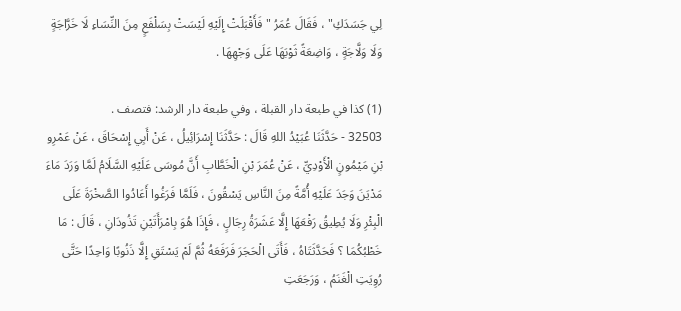لِي جَسَدَكِ" ، فَقَالَ عُمَرُ " فَأَقْبَلَتْ إِلَيْهِ لَيْسَتْ بِسَلْفَعٍ مِنَ النِّسَاءِ لَا خَرَّاجَةٍ وَلَا وَلَّاجَةٍ ، وَاضِعَةً ثَوْبَهَا عَلَى وَجْهِهَا .

(1) كذا في طبعة دار القبلة ، وفي طبعة دار الرشد: فتصف .
32503 - حَدَّثَنَا عُبَيْدُ اللهِ قَالَ : حَدَّثَنَا إِسْرَائِيلُ ، عَنْ أَبِي إِسْحَاقَ ، عَنْ عَمْرِو بْنِ مَيْمُونٍ الْأَوْدِيِّ ، عَنْ عُمَرَ بْنِ الْخَطَّابِ أَنَّ مُوسَى عَلَيْهِ السَّلَامُ لَمَّا وَرَدَ مَاءَ مَدْيَنَ وَجَدَ عَلَيْهِ أُمَّةً مِنَ النَّاسِ يَسْقُونَ ، فَلَمَّا فَرَغُوا أَعَادُوا الصَّخْرَةَ عَلَى الْبِئْرِ وَلَا يُطِيقُ رَفْعَهَا إِلَّا عَشَرَةُ رِجَالٍ ، فَإِذَا هُوَ بِامْرَأَتَيْنِ تَذُودَانِ ، قَالَ : مَا خَطْبُكُمَا ؟ فَحَدَّثَتَاهُ ، فَأَتَى الْحَجَرَ فَرَفَعَهُ ثُمَّ لَمْ يَسْتَقِ إِلَّا ذَنُوبًا وَاحِدًا حَتَّى رُوِيَتِ الْغَنَمُ ، وَرَجَعَتِ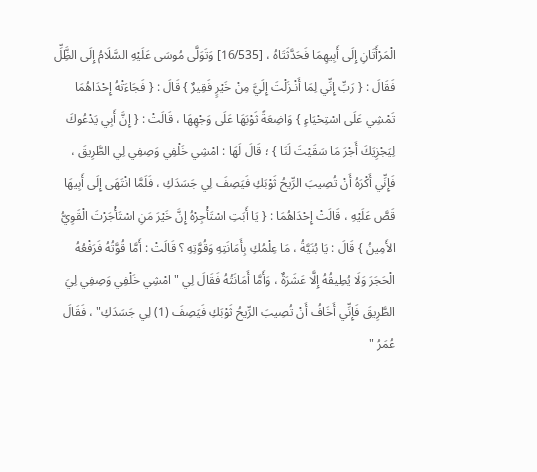الْمَرْأَتَانِ إِلَى أَبِيهِمَا فَحَدَّثَتَاهُ ، [16/535] وَتَوَلَّى مُوسَى عَلَيْهِ السَّلَامُ إِلَى الظَِّلِّ فَقَالَ : { رَبِّ إِنِّي لِمَا أَنْـزَلْتَ إِلَيَّ مِنْ خَيْرٍ فَقِيرٌ } قَالَ : { فَجَاءَتْهُ إِحْدَاهُمَا تَمْشِي عَلَى اسْتِحْيَاءٍ } وَاضِعَةً ثَوْبَهَا عَلَى وَجْهِهَا ، قَالَتْ : { إِنَّ أَبِي يَدْعُوكَ لِيَجْزِيَكَ أَجْرَ مَا سَقَيْتَ لَنَا } ؛ قَالَ لَهَا : امْشِي خَلْفِي وَصِفِي لِي الطَّرِيقَ ، فَإِنِّي أَكْرَهُ أَنْ تُصِيبَ الرِّيحُ ثَوْبَكِ فَيَصِفَ لِي جَسَدَكِ ، فَلَمَّا انْتَهَى إِلَى أَبِيهَا قَصَّ عَلَيْهِ ، قَالَتْ إِحْدَاهُمَا : { يَا أَبَتِ اسْتَأْجِرْهُ إِنَّ خَيْرَ مَنِ اسْتَأْجَرْتَ الْقَوِيُّ الأَمِينُ } قَالَ : يَا بُنَيَّةُ ، مَا عِلْمُكِ بِأَمَانَتِهِ وَقُوَّتِهِ ؟ قَالَتْ : أَمَّا قُوَّتُهُ فَرَفْعُهُ الْحَجَرَ وَلَا يُطِيقُهُ إِلَّا عَشَرَةٌ ، وَأَمَّا أَمَانَتُهُ فَقَالَ لِي " امْشِي خَلْفِي وَصِفِي لِيَ الطَّرِيقَ فَإِنِّي أَخَافُ أَنْ تُصِيبَ الرِّيحُ ثَوْبَكِ فَيَصِفَ (1) لِي جَسَدَكِ" ، فَقَالَ عُمَرُ "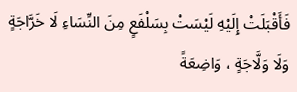فَأَقْبَلَتْ إِلَيْهِ لَيْسَتْ بِسَلْفَعٍ مِنَ النِّسَاءِ لَا خَرَّاجَةٍ وَلَا وَلَّاجَةٍ ، وَاضِعَةً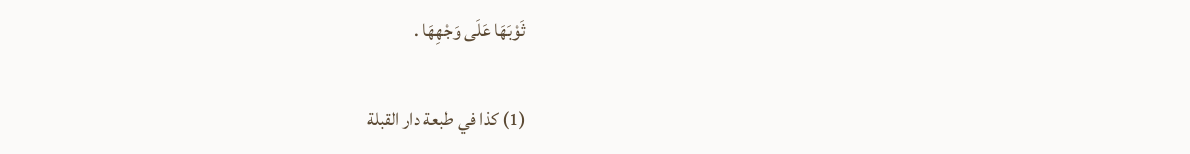ثَوْبَهَا عَلَى وَجْهِهَا .

(1) كذا في طبعة دار القبلة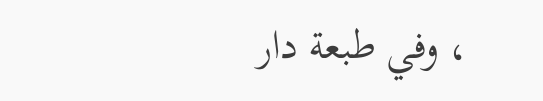، وفي طبعة دار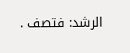الرشد: فتصف .